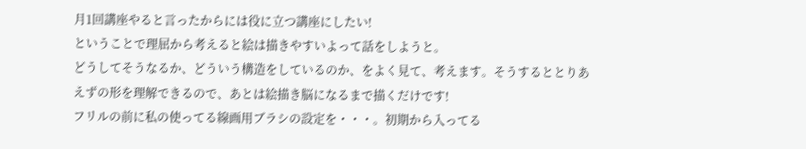月1回講座やると言ったからには役に立つ講座にしたい!
ということで理屈から考えると絵は描きやすいよって話をしようと。
どうしてそうなるか、どういう構造をしているのか、をよく見て、考えます。そうするととりあえずの形を理解できるので、あとは絵描き脳になるまで描くだけです!
フリルの前に私の使ってる線画用ブラシの設定を・・・。初期から入ってる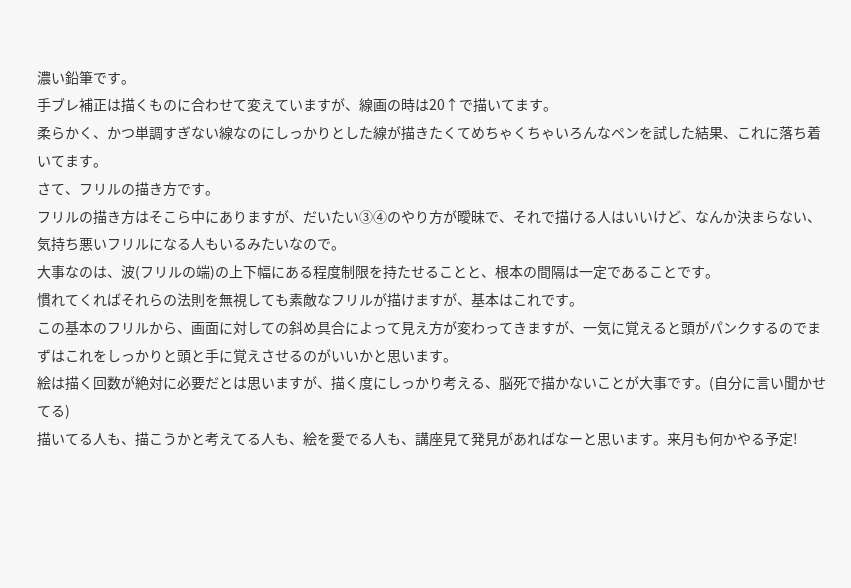濃い鉛筆です。
手ブレ補正は描くものに合わせて変えていますが、線画の時は20↑で描いてます。
柔らかく、かつ単調すぎない線なのにしっかりとした線が描きたくてめちゃくちゃいろんなペンを試した結果、これに落ち着いてます。
さて、フリルの描き方です。
フリルの描き方はそこら中にありますが、だいたい③④のやり方が曖昧で、それで描ける人はいいけど、なんか決まらない、気持ち悪いフリルになる人もいるみたいなので。
大事なのは、波(フリルの端)の上下幅にある程度制限を持たせることと、根本の間隔は一定であることです。
慣れてくればそれらの法則を無視しても素敵なフリルが描けますが、基本はこれです。
この基本のフリルから、画面に対しての斜め具合によって見え方が変わってきますが、一気に覚えると頭がパンクするのでまずはこれをしっかりと頭と手に覚えさせるのがいいかと思います。
絵は描く回数が絶対に必要だとは思いますが、描く度にしっかり考える、脳死で描かないことが大事です。(自分に言い聞かせてる)
描いてる人も、描こうかと考えてる人も、絵を愛でる人も、講座見て発見があればなーと思います。来月も何かやる予定!